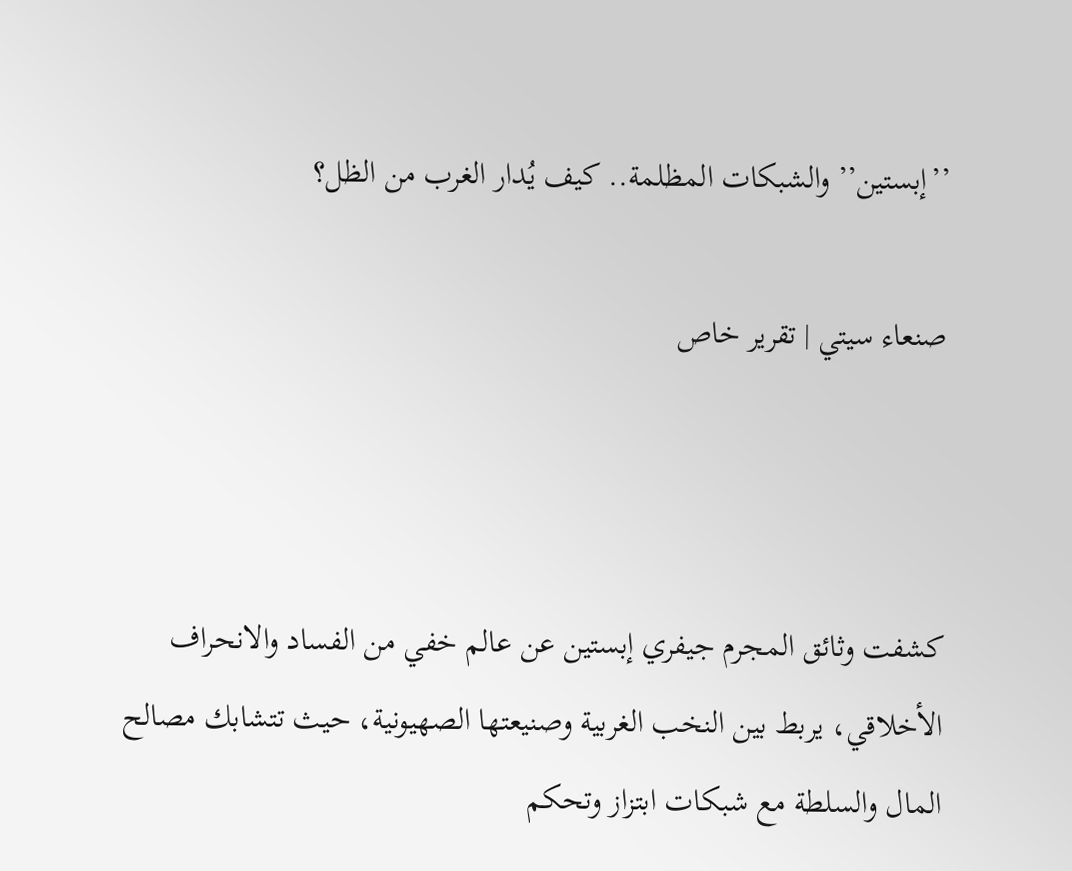’’إبستين’’ والشبكات المظلمة.. كيف يُدار الغرب من الظل؟

صنعاء سيتي | تقرير خاص



كشفت وثائق المجرم جيفري إبستين عن عالم خفي من الفساد والانحراف الأخلاقي، يربط بين النخب الغربية وصنيعتها الصهيونية، حيث تتشابك مصالح المال والسلطة مع شبكات ابتزاز وتحكم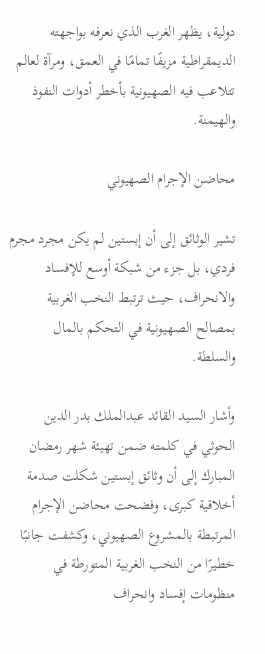دولية، يظهر الغرب الذي نعرفه بواجهته الديمقراطية مزيفًا تمامًا في العمق، ومرآة لعالم تتلاعب فيه الصهيونية بأخطر أدوات النفوذ والهيمنة.

محاضن الإجرام الصهيوني

تشير الوثائق إلى أن إبستين لم يكن مجرد مجرم فردي، بل جزء من شبكة أوسع للإفساد والانحراف، حيث ترتبط النخب الغربية بمصالح الصهيونية في التحكم بالمال والسلطة.

وأشار السيد القائد عبدالملك بدر الدين الحوثي في كلمته ضمن تهيئة شهر رمضان المبارك إلى أن وثائق إبستين شكلت صدمة أخلاقية كبرى، وفضحت محاضن الإجرام المرتبطة بالمشروع الصهيوني، وكشفت جانبًا خطيرًا من النخب الغربية المتورطة في منظومات إفساد وانحراف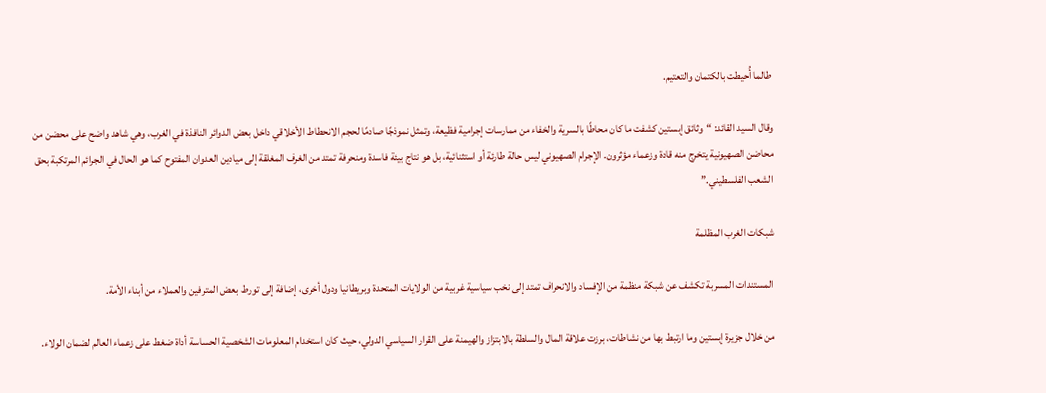طالما أُحيطت بالكتمان والتعتيم.

وقال السيد القائد: “وثائق إبستين كشفت ما كان محاطًا بالسرية والخفاء من ممارسات إجرامية فظيعة، وتمثل نموذجًا صادمًا لحجم الانحطاط الأخلاقي داخل بعض الدوائر النافذة في الغرب، وهي شاهد واضح على محضن من محاضن الصهيونية يتخرج منه قادة وزعماء مؤثرون. الإجرام الصهيوني ليس حالة طارئة أو استثنائية، بل هو نتاج بيئة فاسدة ومنحرفة تمتد من الغرف المغلقة إلى ميادين العدوان المفتوح كما هو الحال في الجرائم المرتكبة بحق الشعب الفلسطيني.”

شبكات الغرب المظلمة

المستندات المسربة تكشف عن شبكة منظمة من الإفساد والانحراف تمتد إلى نخب سياسية غربية من الولايات المتحدة وبريطانيا ودول أخرى، إضافة إلى تورط بعض المترفين والعملاء من أبناء الأمة.

من خلال جزيرة إبستين وما ارتبط بها من نشاطات، برزت علاقة المال والسلطة بالابتزاز والهيمنة على القرار السياسي الدولي، حيث كان استخدام المعلومات الشخصية الحساسة أداة ضغط على زعماء العالم لضمان الولاء.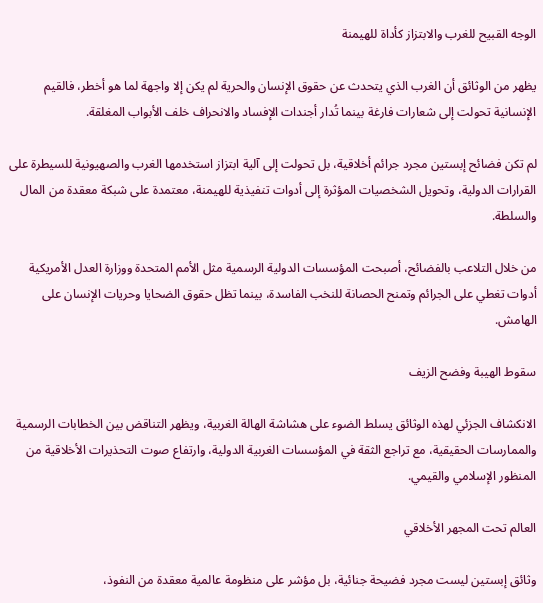الوجه القبيح للغرب والابتزاز كأداة للهيمنة

يظهر من الوثائق أن الغرب الذي يتحدث عن حقوق الإنسان والحرية لم يكن إلا واجهة لما هو أخطر، فالقيم الإنسانية تحولت إلى شعارات فارغة بينما تُدار أجندات الإفساد والانحراف خلف الأبواب المغلقة.

لم تكن فضائح إبستين مجرد جرائم أخلاقية، بل تحولت إلى آلية ابتزاز استخدمها الغرب والصهيونية للسيطرة على القرارات الدولية، وتحويل الشخصيات المؤثرة إلى أدوات تنفيذية للهيمنة، معتمدة على شبكة معقدة من المال والسلطة.

من خلال التلاعب بالفضائح، أصبحت المؤسسات الدولية الرسمية مثل الأمم المتحدة ووزارة العدل الأمريكية أدوات تغطي على الجرائم وتمنح الحصانة للنخب الفاسدة، بينما تظل حقوق الضحايا وحريات الإنسان على الهامش.

سقوط الهيبة وفضح الزيف

الانكشاف الجزئي لهذه الوثائق يسلط الضوء على هشاشة الهالة الغربية، ويظهر التناقض بين الخطابات الرسمية والممارسات الحقيقية، مع تراجع الثقة في المؤسسات الغربية الدولية، وارتفاع صوت التحذيرات الأخلاقية من المنظور الإسلامي والقيمي.

العالم تحت المجهر الأخلاقي

وثائق إبستين ليست مجرد فضيحة جنائية، بل مؤشر على منظومة عالمية معقدة من النفوذ،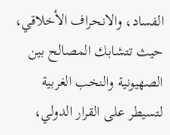الفساد، والانحراف الأخلاقي، حيث تتشابك المصالح بين الصهيونية والنخب الغربية لتسيطر على القرار الدولي،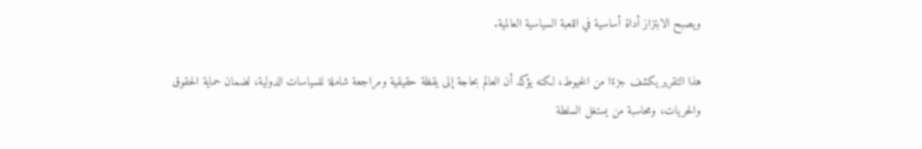ويصبح الابتزاز أداة أساسية في اللعبة السياسية العالمية.

هذا التقرير يكشف جزءًا من الخيوط، لكنه يؤكد أن العالم بحاجة إلى يقظة حقيقية ومراجعة شاملة للسياسات الدولية، لضمان حماية الحقوق والحريات، ومحاسبة من يستغل السلطة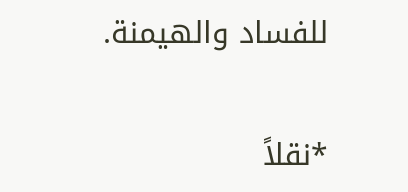للفساد والهيمنة.

*نقلاً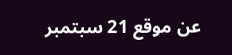عن موقع 21 سبتمبر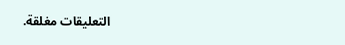التعليقات مغلقة.